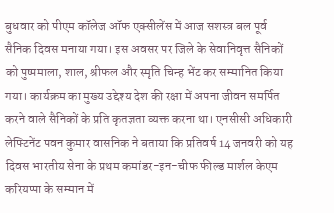बुधवार को पीएम कॉलेज ऑफ एक्सीलेंस में आज सशस्त्र बल पूर्व सैनिक दिवस मनाया गया। इस अवसर पर जिले के सेवानिवृत्त सैनिकों को पुष्पमाला, शाल, श्रीफल और स्मृति चिन्ह भेंट कर सम्मानित किया गया। कार्यक्रम का मुख्य उद्देश्य देश की रक्षा में अपना जीवन समर्पित करने वाले सैनिकों के प्रति कृतज्ञता व्यक्त करना था। एनसीसी अधिकारी लेफ्टिनेंट पवन कुमार वासनिक ने बताया कि प्रतिवर्ष 14 जनवरी को यह दिवस भारतीय सेना के प्रथम कमांडर-इन-चीफ फील्ड मार्शल केएम करियप्पा के सम्मान में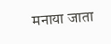मनाया जाता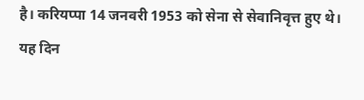है। करियप्पा 14 जनवरी 1953 को सेना से सेवानिवृत्त हुए थे। यह दिन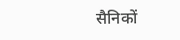सैनिकों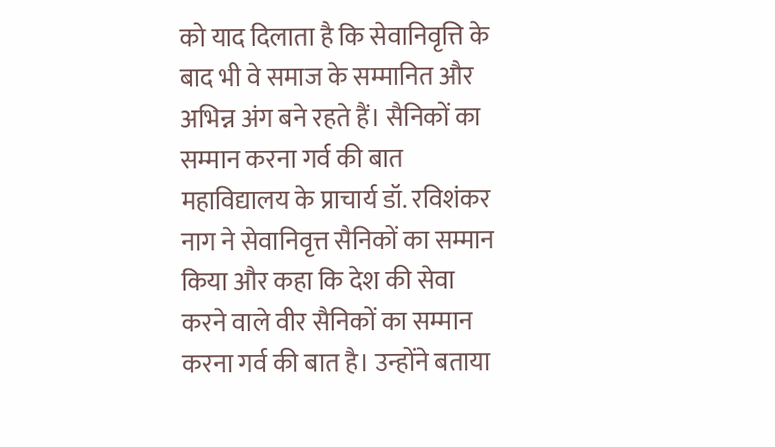को याद दिलाता है कि सेवानिवृत्ति के बाद भी वे समाज के सम्मानित और अभिन्न अंग बने रहते हैं। सैनिकों का सम्मान करना गर्व की बात महाविद्यालय के प्राचार्य डॉ. रविशंकर नाग ने सेवानिवृत्त सैनिकों का सम्मान किया और कहा कि देश की सेवा करने वाले वीर सैनिकों का सम्मान करना गर्व की बात है। उन्होंने बताया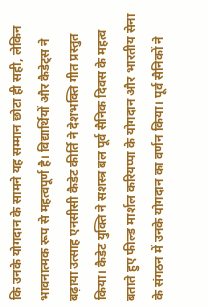कि उनके योगदान के सामने यह सम्मान छोटा ही सही, लेकिन भावनात्मक रूप से महत्वपूर्ण है। विद्यार्थियों और कैडेट्स ने बढ़ाया उत्साह एनसीसी कैडेट कीर्ति ने देशभक्ति गीत प्रस्तुत किया। कैडेट युक्ति ने सशस्त्र बल पूर्व सैनिक दिवस के महत्व बताते हुए फील्ड मार्शल करियप्पा के योगदान और भारतीय सेना के संगठन में उनके योगदान का वर्णन किया। पूर्व सैनिकों ने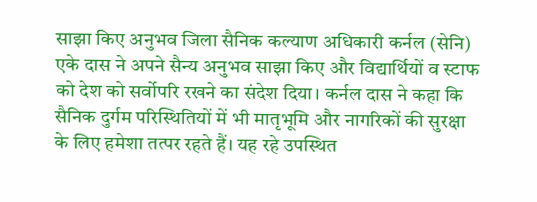साझा किए अनुभव जिला सैनिक कल्याण अधिकारी कर्नल (सेनि) एके दास ने अपने सैन्य अनुभव साझा किए और विद्यार्थियों व स्टाफ को देश को सर्वोपरि रखने का संदेश दिया। कर्नल दास ने कहा कि सैनिक दुर्गम परिस्थितियों में भी मातृभूमि और नागरिकों की सुरक्षा के लिए हमेशा तत्पर रहते हैं। यह रहे उपस्थित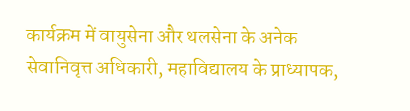कार्यक्रम में वायुसेना और थलसेना के अनेक सेवानिवृत्त अधिकारी, महाविद्यालय के प्राध्यापक,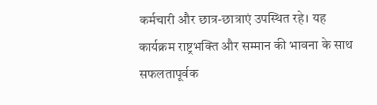कर्मचारी और छात्र-छात्राएं उपस्थित रहे। यह कार्यक्रम राष्ट्रभक्ति और सम्मान की भावना के साथ सफलतापूर्वक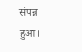संपन्न हुआ।